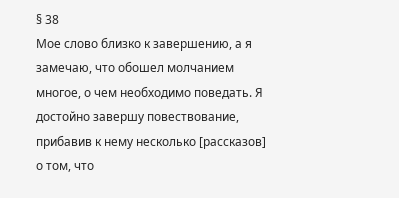§ 38
Мое слово близко к завершению, а я замечаю, что обошел молчанием многое, о чем необходимо поведать. Я достойно завершу повествование, прибавив к нему несколько [рассказов] о том, что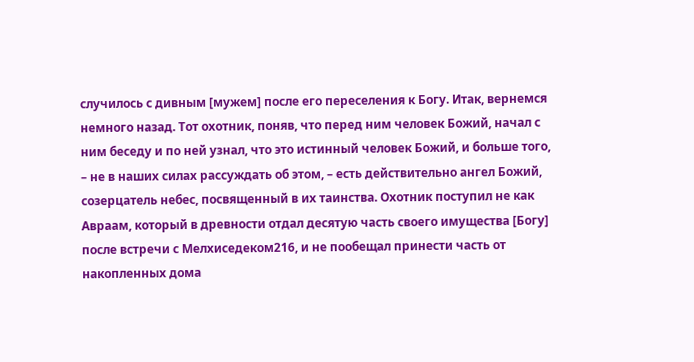случилось с дивным [мужем] после его переселения к Богу. Итак, вернемся немного назад. Тот охотник, поняв, что перед ним человек Божий, начал с ним беседу и по ней узнал, что это истинный человек Божий, и больше того, – не в наших силах рассуждать об этом, – есть действительно ангел Божий, созерцатель небес, посвященный в их таинства. Охотник поступил не как Авраам, который в древности отдал десятую часть своего имущества [Богу] после встречи с Мелхиседеком216, и не пообещал принести часть от накопленных дома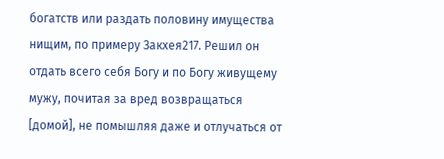богатств или раздать половину имущества нищим, по примеру Закхея217. Решил он отдать всего себя Богу и по Богу живущему мужу, почитая за вред возвращаться [домой], не помышляя даже и отлучаться от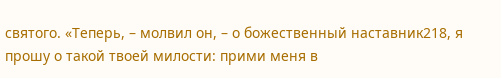святого. «Теперь, – молвил он, – о божественный наставник218, я прошу о такой твоей милости: прими меня в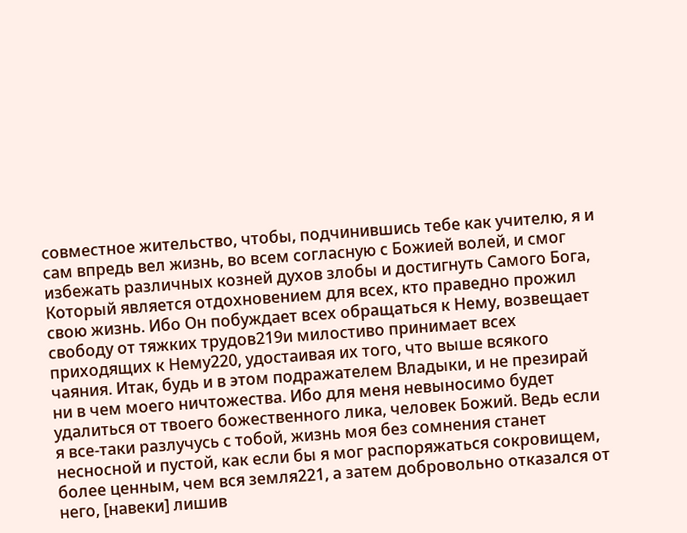совместное жительство, чтобы, подчинившись тебе как учителю, я и сам впредь вел жизнь, во всем согласную с Божией волей, и смог избежать различных козней духов злобы и достигнуть Самого Бога, Который является отдохновением для всех, кто праведно прожил свою жизнь. Ибо Он побуждает всех обращаться к Нему, возвещает свободу от тяжких трудов219и милостиво принимает всех приходящих к Нему220, удостаивая их того, что выше всякого чаяния. Итак, будь и в этом подражателем Владыки, и не презирай ни в чем моего ничтожества. Ибо для меня невыносимо будет удалиться от твоего божественного лика, человек Божий. Ведь если я все-таки разлучусь с тобой, жизнь моя без сомнения станет несносной и пустой, как если бы я мог распоряжаться сокровищем, более ценным, чем вся земля221, а затем добровольно отказался от него, [навеки] лишив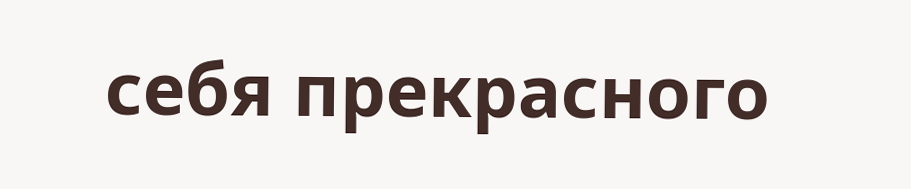себя прекрасного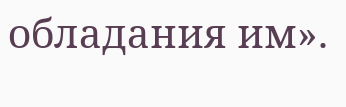обладания им».